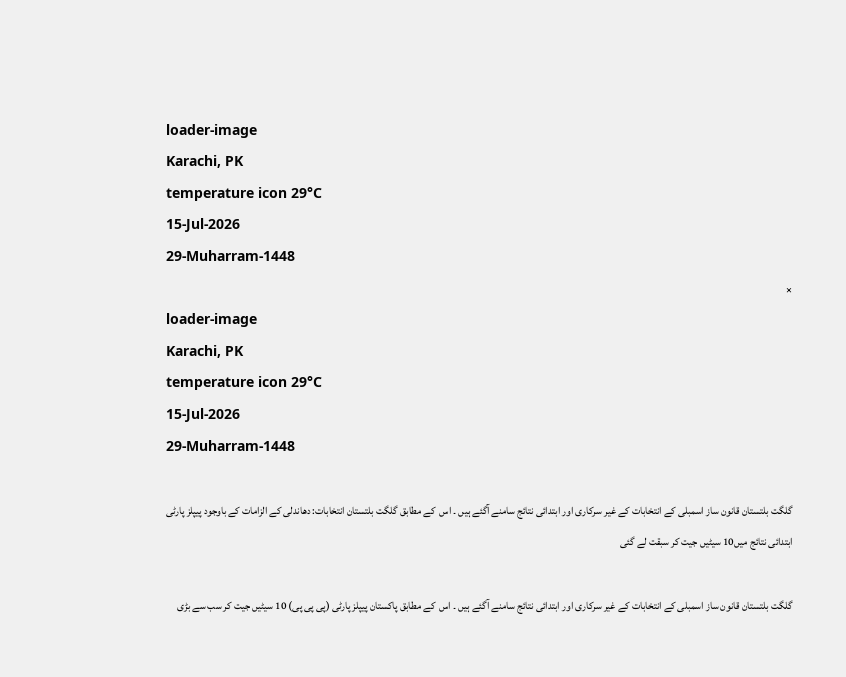loader-image
Karachi, PK
temperature icon 29°C
15-Jul-2026
29-Muharram-1448
×
loader-image
Karachi, PK
temperature icon 29°C
15-Jul-2026
29-Muharram-1448

گلگت بلتستان قانون ساز اسمبلی کے انتخابات کے غیر سرکاری اور ابتدائی نتائج سامنے آگئے ہیں ۔ اس  کے مطابق گلگت بلتستان انتخابات: دھاندلی کے الزامات کے باوجود پیپلز پارٹی ابتدائی نتائج میں10 سیٹیں جیت کر سبقت لے گئی

گلگت بلتستان قانون ساز اسمبلی کے انتخابات کے غیر سرکاری اور ابتدائی نتائج سامنے آگئے ہیں ۔ اس  کے مطابق پاکستان پیپلز پارٹی (پی پی پی) 10 سیٹیں جیت کر سب سے بڑی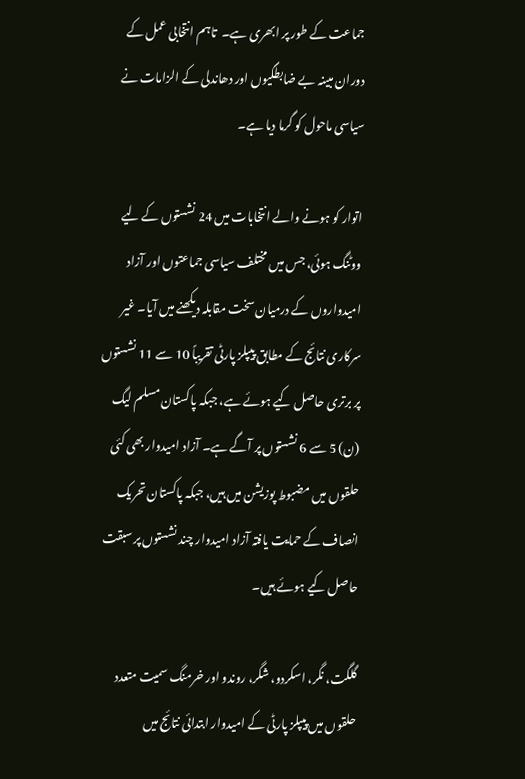جماعت کے طور پر ابھری ہے۔  تاہم انتخابی عمل کے دوران مبینہ بے ضابطگیوں اور دھاندلی کے الزامات نے سیاسی ماحول کو گرما دیا ہے۔

اتوار کو ہونے والے انتخابات میں 24 نشستوں کے لیے ووٹنگ ہوئی، جس میں مختلف سیاسی جماعتوں اور آزاد امیدواروں کے درمیان سخت مقابلہ دیکھنے میں آیا۔ غیر سرکاری نتائج کے مطابق پیپلز پارٹی تقریباً 10 سے 11 نشستوں پر برتری حاصل کیے ہوئے ہے، جبکہ پاکستان مسلم لیگ (ن) 5 سے 6 نشستوں پر آگے ہے۔ آزاد امیدوار بھی کئی حلقوں میں مضبوط پوزیشن میں ہیں، جبکہ پاکستان تحریک انصاف کے حمایت یافتہ آزاد امیدوار چند نشستوں پر سبقت حاصل کیے ہوئے ہیں۔

گلگت، نگر، اسکردو، شگر، روندو اور خرمنگ سمیت متعدد حلقوں میں پیپلز پارٹی کے امیدوار ابتدائی نتائج میں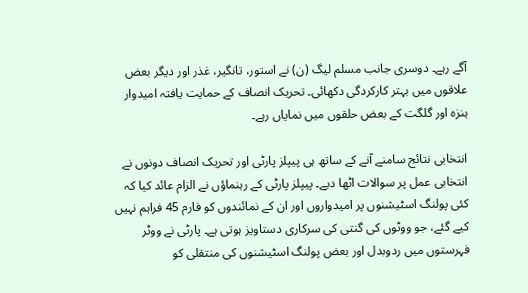آگے رہے۔ دوسری جانب مسلم لیگ (ن) نے استور، تانگیر، غذر اور دیگر بعض علاقوں میں بہتر کارکردگی دکھائی۔ تحریک انصاف کے حمایت یافتہ امیدوار ہنزہ اور گلگت کے بعض حلقوں میں نمایاں رہے۔

انتخابی نتائج سامنے آنے کے ساتھ ہی پیپلز پارٹی اور تحریک انصاف دونوں نے انتخابی عمل پر سوالات اٹھا دیے۔ پیپلز پارٹی کے رہنماؤں نے الزام عائد کیا کہ کئی پولنگ اسٹیشنوں پر امیدواروں اور ان کے نمائندوں کو فارم 45 فراہم نہیں کیے گئے، جو ووٹوں کی گنتی کی سرکاری دستاویز ہوتی ہے۔ پارٹی نے ووٹر فہرستوں میں ردوبدل اور بعض پولنگ اسٹیشنوں کی منتقلی کو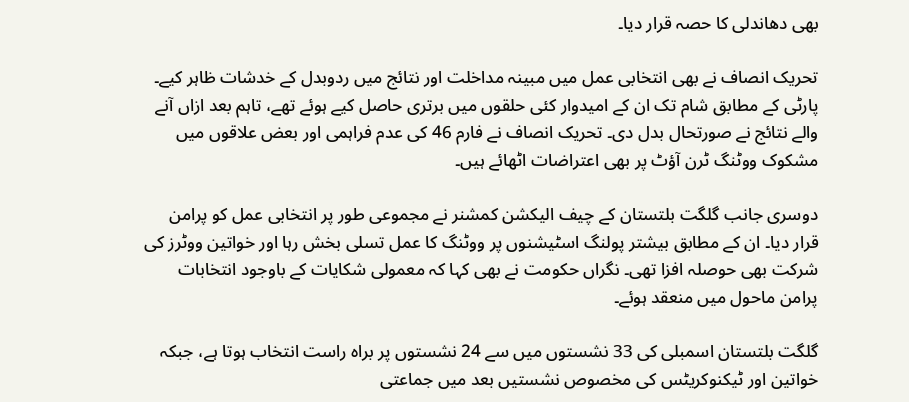بھی دھاندلی کا حصہ قرار دیا۔

تحریک انصاف نے بھی انتخابی عمل میں مبینہ مداخلت اور نتائج میں ردوبدل کے خدشات ظاہر کیے۔ پارٹی کے مطابق شام تک ان کے امیدوار کئی حلقوں میں برتری حاصل کیے ہوئے تھے، تاہم بعد ازاں آنے والے نتائج نے صورتحال بدل دی۔ تحریک انصاف نے فارم 46 کی عدم فراہمی اور بعض علاقوں میں مشکوک ووٹنگ ٹرن آؤٹ پر بھی اعتراضات اٹھائے ہیں۔

دوسری جانب گلگت بلتستان کے چیف الیکشن کمشنر نے مجموعی طور پر انتخابی عمل کو پرامن قرار دیا۔ ان کے مطابق بیشتر پولنگ اسٹیشنوں پر ووٹنگ کا عمل تسلی بخش رہا اور خواتین ووٹرز کی شرکت بھی حوصلہ افزا تھی۔ نگراں حکومت نے بھی کہا کہ معمولی شکایات کے باوجود انتخابات پرامن ماحول میں منعقد ہوئے۔

گلگت بلتستان اسمبلی کی 33 نشستوں میں سے 24 نشستوں پر براہ راست انتخاب ہوتا ہے، جبکہ خواتین اور ٹیکنوکریٹس کی مخصوص نشستیں بعد میں جماعتی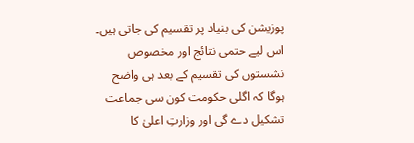پوزیشن کی بنیاد پر تقسیم کی جاتی ہیں۔ اس لیے حتمی نتائج اور مخصوص نشستوں کی تقسیم کے بعد ہی واضح ہوگا کہ اگلی حکومت کون سی جماعت تشکیل دے گی اور وزارتِ اعلیٰ کا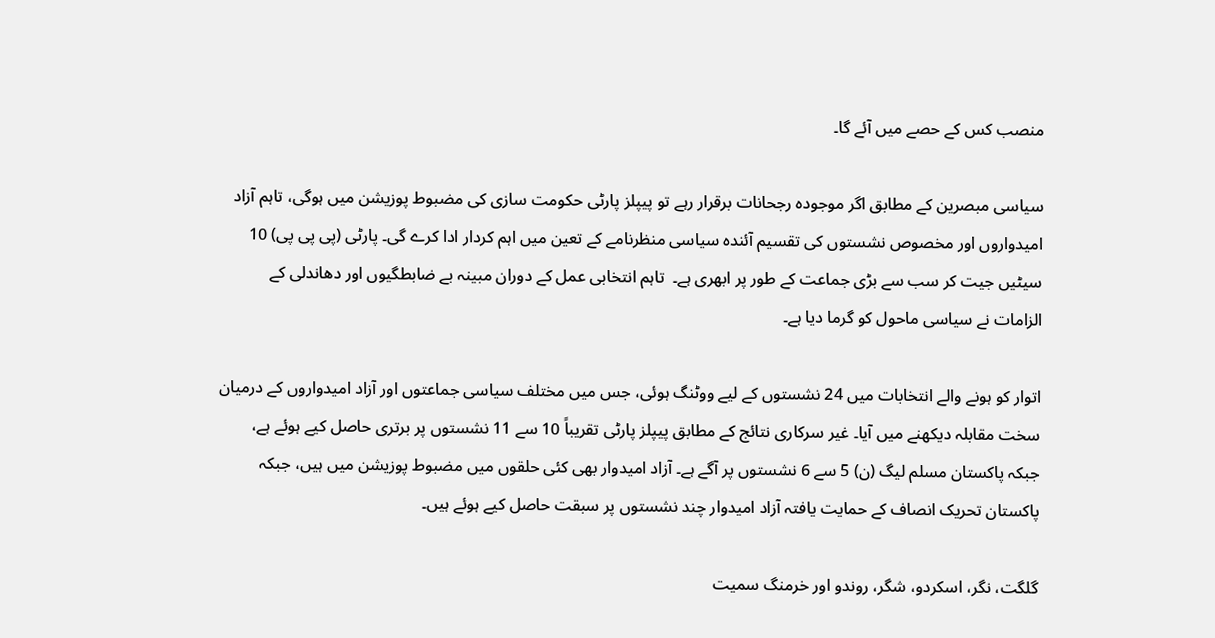منصب کس کے حصے میں آئے گا۔

سیاسی مبصرین کے مطابق اگر موجودہ رجحانات برقرار رہے تو پیپلز پارٹی حکومت سازی کی مضبوط پوزیشن میں ہوگی، تاہم آزاد امیدواروں اور مخصوص نشستوں کی تقسیم آئندہ سیاسی منظرنامے کے تعین میں اہم کردار ادا کرے گی۔ پارٹی (پی پی پی) 10 سیٹیں جیت کر سب سے بڑی جماعت کے طور پر ابھری ہے۔  تاہم انتخابی عمل کے دوران مبینہ بے ضابطگیوں اور دھاندلی کے الزامات نے سیاسی ماحول کو گرما دیا ہے۔

اتوار کو ہونے والے انتخابات میں 24 نشستوں کے لیے ووٹنگ ہوئی، جس میں مختلف سیاسی جماعتوں اور آزاد امیدواروں کے درمیان سخت مقابلہ دیکھنے میں آیا۔ غیر سرکاری نتائج کے مطابق پیپلز پارٹی تقریباً 10 سے 11 نشستوں پر برتری حاصل کیے ہوئے ہے، جبکہ پاکستان مسلم لیگ (ن) 5 سے 6 نشستوں پر آگے ہے۔ آزاد امیدوار بھی کئی حلقوں میں مضبوط پوزیشن میں ہیں، جبکہ پاکستان تحریک انصاف کے حمایت یافتہ آزاد امیدوار چند نشستوں پر سبقت حاصل کیے ہوئے ہیں۔

گلگت، نگر، اسکردو، شگر، روندو اور خرمنگ سمیت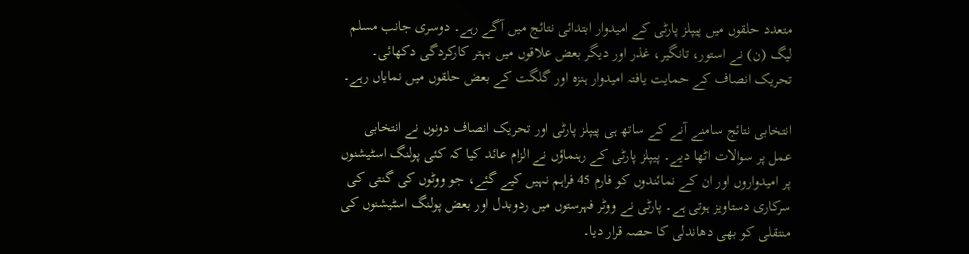متعدد حلقوں میں پیپلز پارٹی کے امیدوار ابتدائی نتائج میں آگے رہے۔ دوسری جانب مسلم لیگ (ن) نے استور، تانگیر، غذر اور دیگر بعض علاقوں میں بہتر کارکردگی دکھائی۔ تحریک انصاف کے حمایت یافتہ امیدوار ہنزہ اور گلگت کے بعض حلقوں میں نمایاں رہے۔

انتخابی نتائج سامنے آنے کے ساتھ ہی پیپلز پارٹی اور تحریک انصاف دونوں نے انتخابی عمل پر سوالات اٹھا دیے۔ پیپلز پارٹی کے رہنماؤں نے الزام عائد کیا کہ کئی پولنگ اسٹیشنوں پر امیدواروں اور ان کے نمائندوں کو فارم 45 فراہم نہیں کیے گئے، جو ووٹوں کی گنتی کی سرکاری دستاویز ہوتی ہے۔ پارٹی نے ووٹر فہرستوں میں ردوبدل اور بعض پولنگ اسٹیشنوں کی منتقلی کو بھی دھاندلی کا حصہ قرار دیا۔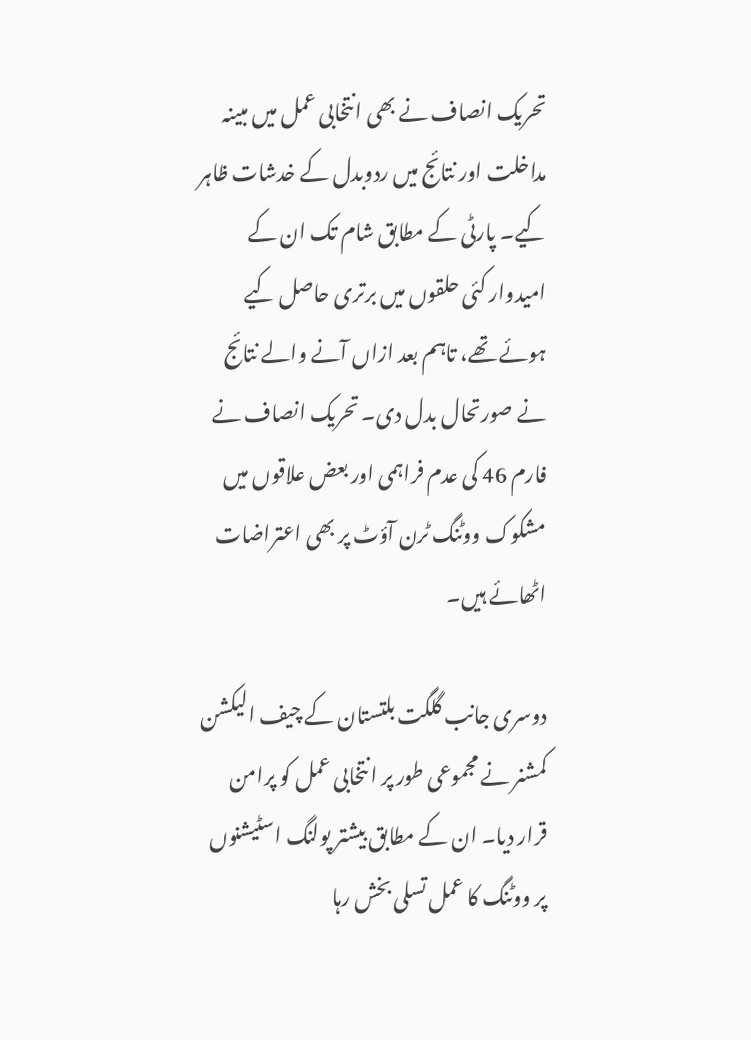تحریک انصاف نے بھی انتخابی عمل میں مبینہ مداخلت اور نتائج میں ردوبدل کے خدشات ظاہر کیے۔ پارٹی کے مطابق شام تک ان کے امیدوار کئی حلقوں میں برتری حاصل کیے ہوئے تھے، تاہم بعد ازاں آنے والے نتائج نے صورتحال بدل دی۔ تحریک انصاف نے فارم 46 کی عدم فراہمی اور بعض علاقوں میں مشکوک ووٹنگ ٹرن آؤٹ پر بھی اعتراضات اٹھائے ہیں۔

دوسری جانب گلگت بلتستان کے چیف الیکشن کمشنر نے مجموعی طور پر انتخابی عمل کو پرامن قرار دیا۔ ان کے مطابق بیشتر پولنگ اسٹیشنوں پر ووٹنگ کا عمل تسلی بخش رہا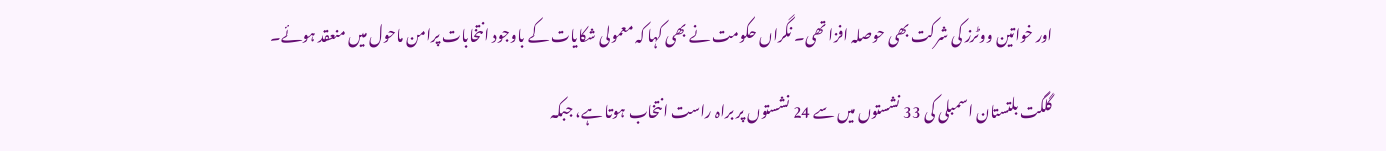اور خواتین ووٹرز کی شرکت بھی حوصلہ افزا تھی۔ نگراں حکومت نے بھی کہا کہ معمولی شکایات کے باوجود انتخابات پرامن ماحول میں منعقد ہوئے۔

گلگت بلتستان اسمبلی کی 33 نشستوں میں سے 24 نشستوں پر براہ راست انتخاب ہوتا ہے، جبکہ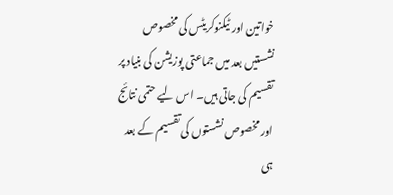خواتین اور ٹیکنوکریٹس کی مخصوص نشستیں بعد میں جماعتی پوزیشن کی بنیاد پر تقسیم کی جاتی ہیں۔ اس لیے حتمی نتائج اور مخصوص نشستوں کی تقسیم کے بعد ہی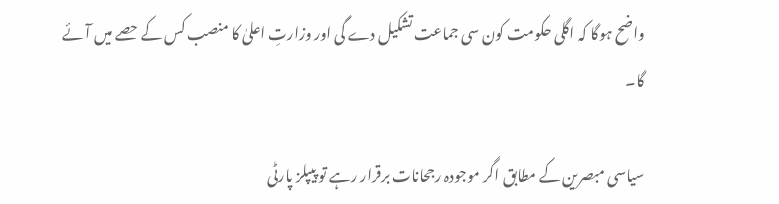واضح ہوگا کہ اگلی حکومت کون سی جماعت تشکیل دے گی اور وزارتِ اعلیٰ کا منصب کس کے حصے میں آئے گا۔

سیاسی مبصرین کے مطابق اگر موجودہ رجحانات برقرار رہے تو پیپلز پارٹی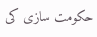حکومت سازی کی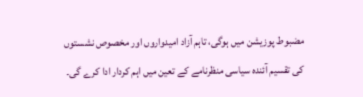مضبوط پوزیشن میں ہوگی، تاہم آزاد امیدواروں اور مخصوص نشستوں کی تقسیم آئندہ سیاسی منظرنامے کے تعین میں اہم کردار ادا کرے گی۔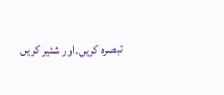تبصرہ کریں۔اور شئیر کریں